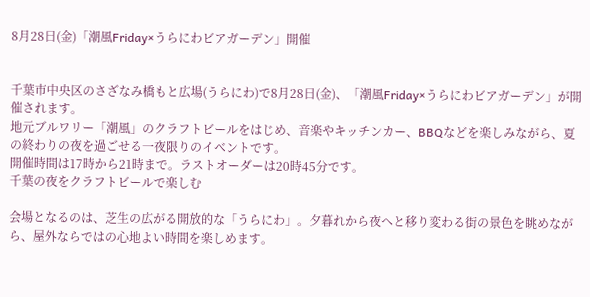8月28日(金)「潮風Friday×うらにわビアガーデン」開催


千葉市中央区のさざなみ橋もと広場(うらにわ)で8月28日(金)、「潮風Friday×うらにわビアガーデン」が開催されます。
地元ブルワリー「潮風」のクラフトビールをはじめ、音楽やキッチンカー、BBQなどを楽しみながら、夏の終わりの夜を過ごせる一夜限りのイベントです。
開催時間は17時から21時まで。ラストオーダーは20時45分です。
千葉の夜をクラフトビールで楽しむ

会場となるのは、芝生の広がる開放的な「うらにわ」。夕暮れから夜へと移り変わる街の景色を眺めながら、屋外ならではの心地よい時間を楽しめます。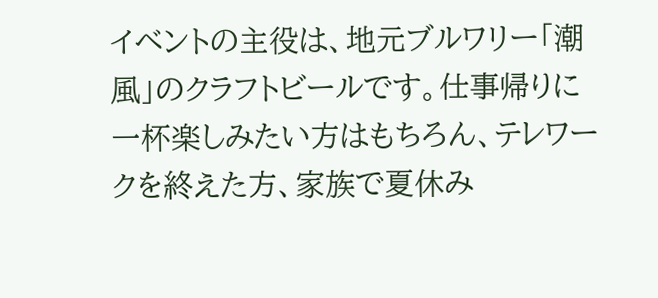イベントの主役は、地元ブルワリー「潮風」のクラフトビールです。仕事帰りに一杯楽しみたい方はもちろん、テレワークを終えた方、家族で夏休み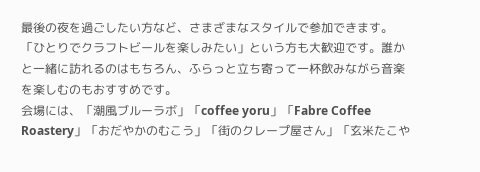最後の夜を過ごしたい方など、さまざまなスタイルで参加できます。
「ひとりでクラフトビールを楽しみたい」という方も大歓迎です。誰かと一緒に訪れるのはもちろん、ふらっと立ち寄って一杯飲みながら音楽を楽しむのもおすすめです。
会場には、「潮風ブルーラボ」「coffee yoru」「Fabre Coffee Roastery」「おだやかのむこう」「街のクレープ屋さん」「玄米たこや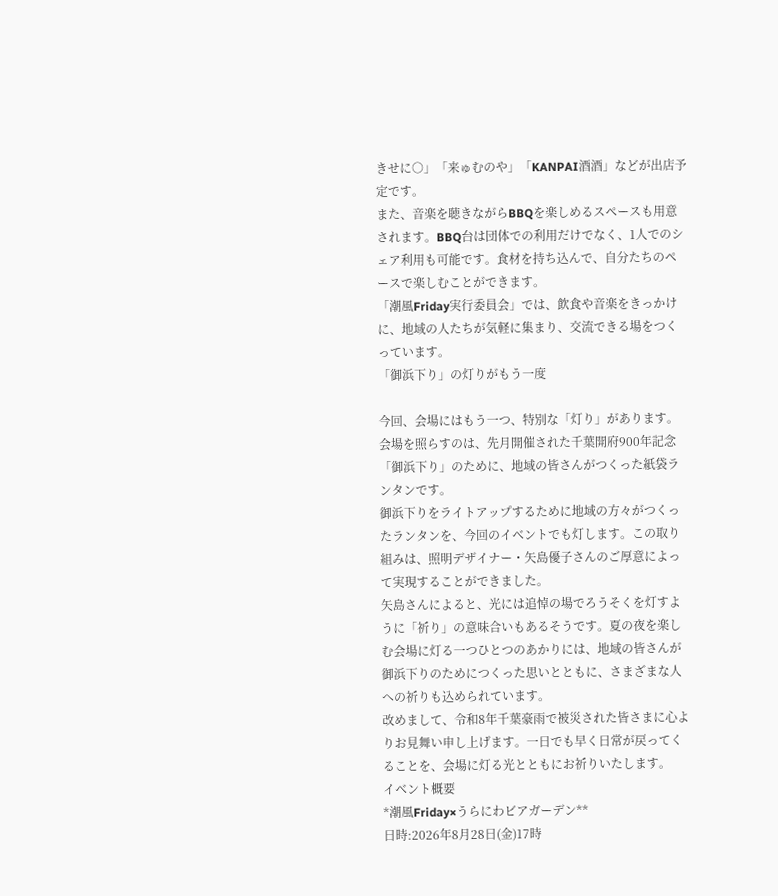きせに○」「来ゅむのや」「KANPAI酒酒」などが出店予定です。
また、音楽を聴きながらBBQを楽しめるスペースも用意されます。BBQ台は団体での利用だけでなく、1人でのシェア利用も可能です。食材を持ち込んで、自分たちのペースで楽しむことができます。
「潮風Friday実行委員会」では、飲食や音楽をきっかけに、地域の人たちが気軽に集まり、交流できる場をつくっています。
「御浜下り」の灯りがもう一度

今回、会場にはもう一つ、特別な「灯り」があります。
会場を照らすのは、先月開催された千葉開府900年記念「御浜下り」のために、地域の皆さんがつくった紙袋ランタンです。
御浜下りをライトアップするために地域の方々がつくったランタンを、今回のイベントでも灯します。この取り組みは、照明デザイナー・矢島優子さんのご厚意によって実現することができました。
矢島さんによると、光には追悼の場でろうそくを灯すように「祈り」の意味合いもあるそうです。夏の夜を楽しむ会場に灯る一つひとつのあかりには、地域の皆さんが御浜下りのためにつくった思いとともに、さまざまな人への祈りも込められています。
改めまして、令和8年千葉豪雨で被災された皆さまに心よりお見舞い申し上げます。一日でも早く日常が戻ってくることを、会場に灯る光とともにお祈りいたします。
イベント概要
*潮風Friday×うらにわビアガーデン**
日時:2026年8月28日(金)17時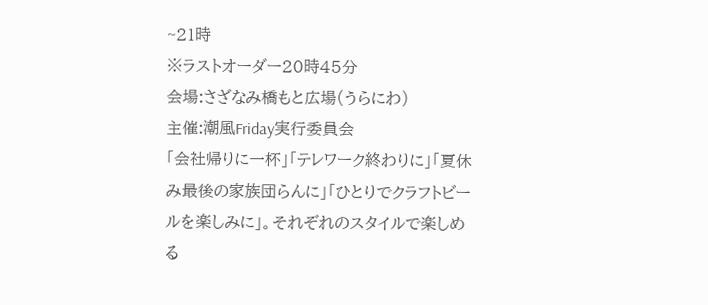~21時
※ラストオーダー20時45分
会場:さざなみ橋もと広場(うらにわ)
主催:潮風Friday実行委員会
「会社帰りに一杯」「テレワーク終わりに」「夏休み最後の家族団らんに」「ひとりでクラフトビールを楽しみに」。それぞれのスタイルで楽しめる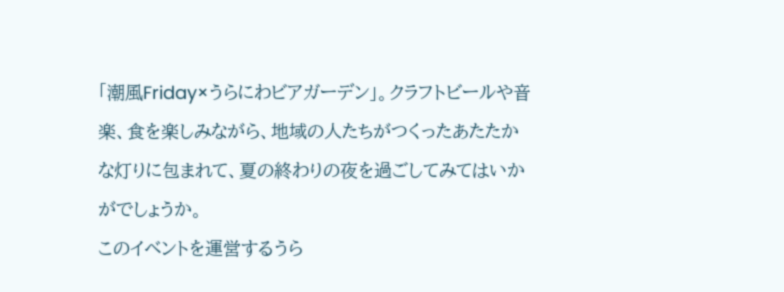「潮風Friday×うらにわビアガーデン」。クラフトビールや音楽、食を楽しみながら、地域の人たちがつくったあたたかな灯りに包まれて、夏の終わりの夜を過ごしてみてはいかがでしょうか。
このイベントを運営するうら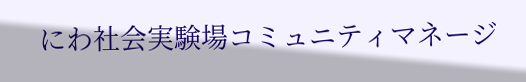にわ社会実験場コミュニティマネージ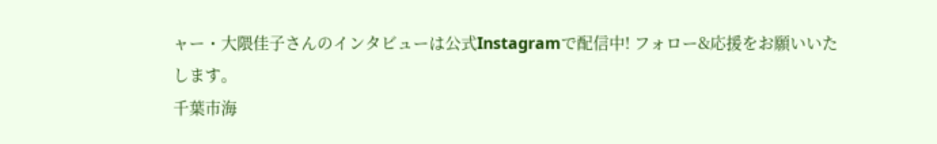ャー・大隈佳子さんのインタビューは公式Instagramで配信中! フォロー&応援をお願いいたします。
千葉市海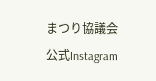まつり協議会 公式Instagram